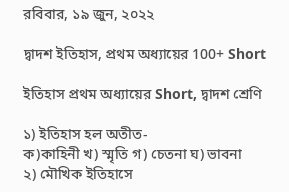রবিবার, ১৯ জুন, ২০২২

দ্বাদশ ইতিহাস, প্রথম অধ্যায়ের 100+ Short

ইতিহাস প্রথম অধ্যায়ের Short, দ্বাদশ শ্রেণি

১) ইতিহাস হল অতীত-
ক)কাহিনী খ) স্মৃতি গ) চেতনা ঘ) ভাবনা
২) মৌখিক ইতিহাসে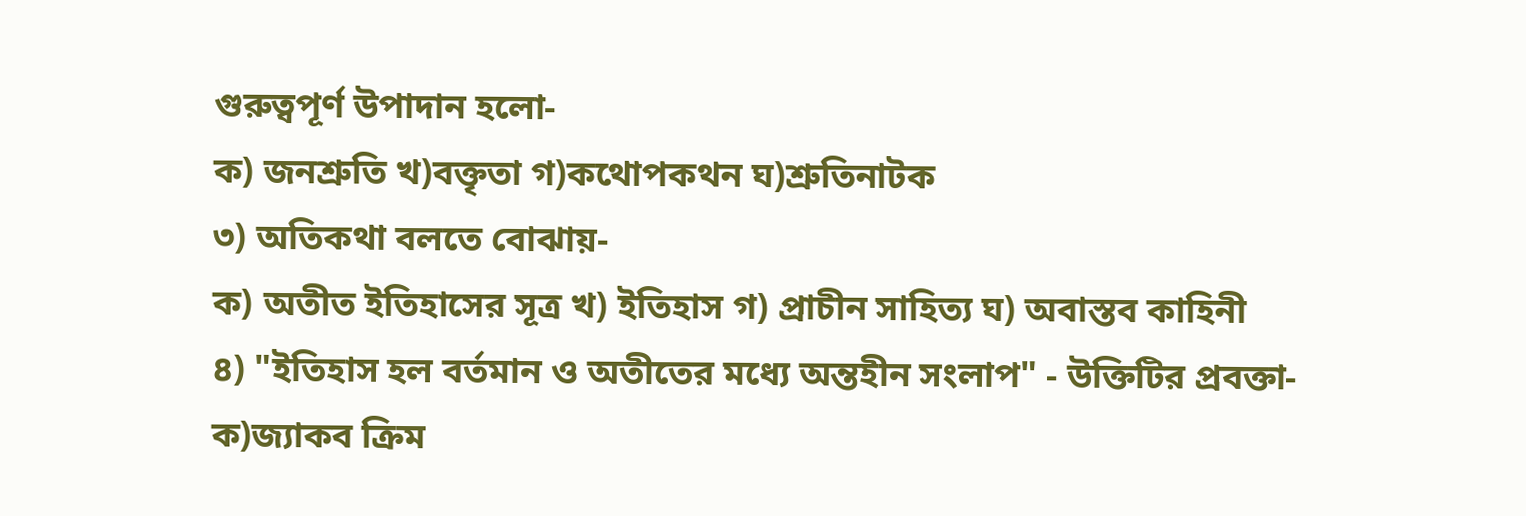গুরুত্বপূর্ণ উপাদান হলো-
ক) জনশ্রুতি খ)বক্তৃতা গ)কথোপকথন ঘ)শ্রুতিনাটক
৩) অতিকথা বলতে বোঝায়-
ক) অতীত ইতিহাসের সূত্র খ) ইতিহাস গ) প্রাচীন সাহিত্য ঘ) অবাস্তব কাহিনী
৪) "ইতিহাস হল বর্তমান ও অতীতের মধ্যে অন্তহীন সংলাপ" - উক্তিটির প্রবক্তা-
ক)জ্যাকব ক্রিম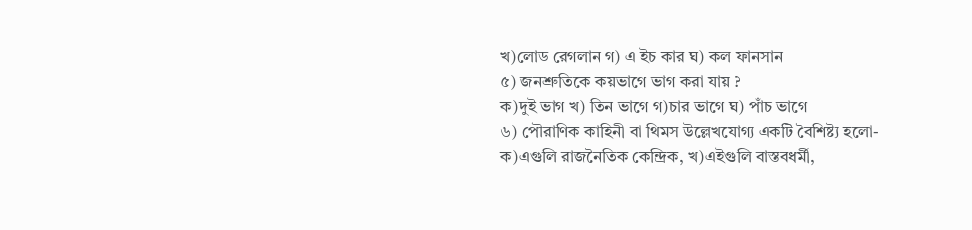খ)লোড রেগলান গ) এ ইচ কার ঘ) কল ফানসান
৫) জনশ্রুতিকে কয়ভাগে ভাগ করা যায় ?
ক)দুই ভাগ খ) তিন ভাগে গ)চার ভাগে ঘ) পাঁচ ভাগে
৬) পৌরাণিক কাহিনী বা থিমস উল্লেখযোগ্য একটি বৈশিষ্ট্য হলো-
ক)এগুলি রাজনৈতিক কেন্দ্রিক, খ)এইগুলি বাস্তবধর্মী,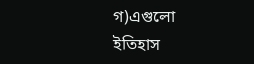গ)এগুলো ইতিহাস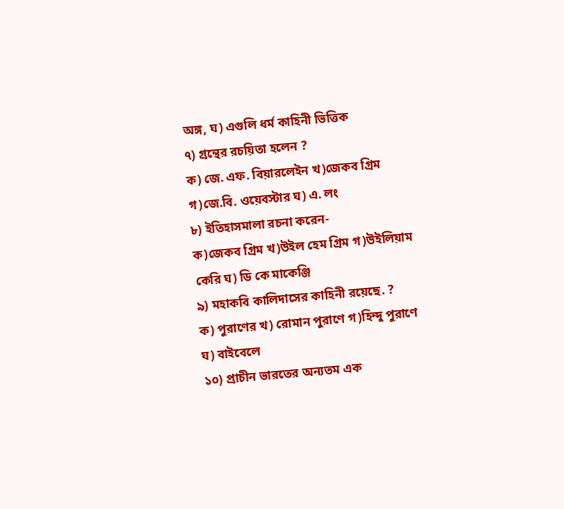অঙ্গ, ঘ) এগুলি ধর্ম কাহিনী ভিত্তিক
৭) গ্রন্থের রচয়িতা হলেন ?
ক) জে. এফ. বিয়ারলেইন খ)জেকব গ্রিম গ)জে.বি. ওয়েবস্টার ঘ) এ. লং
৮) ইতিহাসমালা রচনা করেন-
ক)জেকব গ্রিম খ)উইল হেম গ্রিম গ)উইলিয়াম কেরি ঘ) ডি কে মাকেঞ্জি
৯) মহাকবি কালিদাসের কাহিনী রয়েছে. ?
ক) পুরাণের খ) রোমান পুরাণে গ)হিন্দু পুরাণে ঘ) বাইবেলে
১০) প্রাচীন ভারতের অন্যতম এক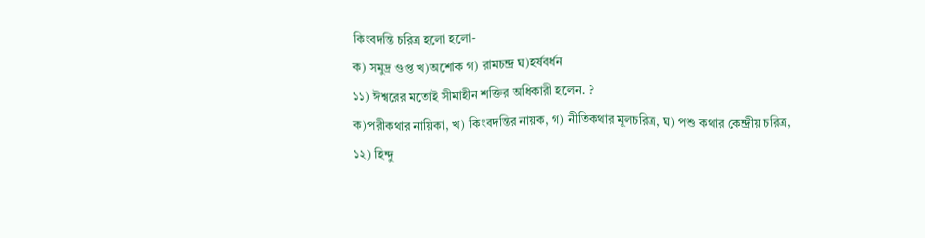কিংবদন্তি চরিত্র হলো হলো-
ক) সমুদ্র গুপ্ত খ)অশোক গ) রামচন্দ্র ঘ)হর্ষবর্ধন
১১) ঈশ্বরের মতোই সীমাহীন শক্তির অধিকারী হলেন. ?
ক)পরীকথার নায়িকা, খ) কিংবদন্তির নায়ক, গ) নীতিকথার মূলচরিত্র, ঘ) পশু কথার কেন্দ্রীয় চরিত্র,
১২) হিন্দু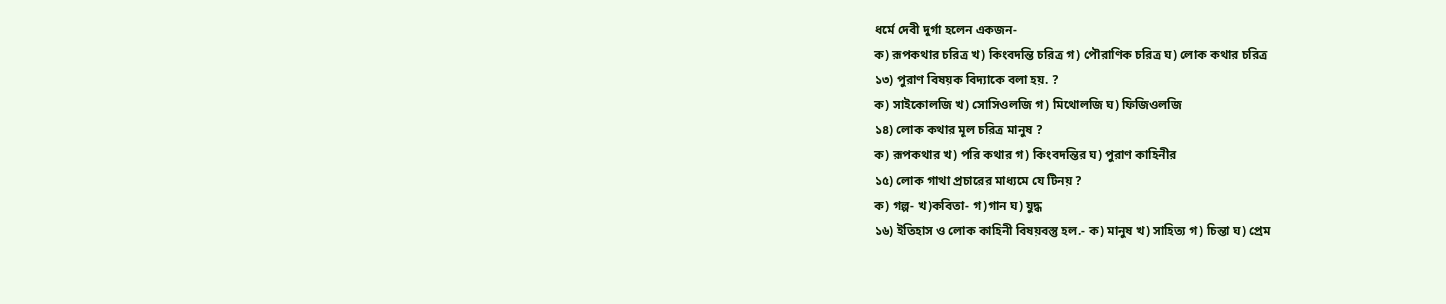ধর্মে দেবী দুর্গা হলেন একজন-
ক) রূপকথার চরিত্র খ) কিংবদন্তি চরিত্র গ) পৌরাণিক চরিত্র ঘ) লোক কথার চরিত্র
১৩) পুরাণ বিষয়ক বিদ্যাকে বলা হয়. ?
ক) সাইকোলজি খ) সোসিওলজি গ) মিথোলজি ঘ) ফিজিওলজি
১৪) লোক কথার মূল চরিত্র মানুষ ?
ক) রূপকথার খ) পরি কথার গ) কিংবদন্তির ঘ) পুরাণ কাহিনীর
১৫) লোক গাথা প্রচারের মাধ্যমে যে টিনয় ?
ক) গল্প- খ)কবিতা- গ)গান ঘ) যুদ্ধ
১৬) ইতিহাস ও লোক কাহিনী বিষয়বস্তু হল.- ক) মানুষ খ) সাহিত্য গ) চিন্তা ঘ) প্রেম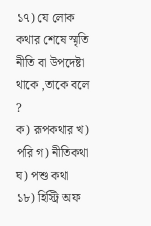১৭) যে লোক কথার শেষে স্মৃতি নীতি বা উপদেষ্টা থাকে ,তাকে বলে ?
ক) রূপকথার খ) পরি গ) নীতিকথা ঘ) পশু কথা
১৮) হিস্ট্রি অফ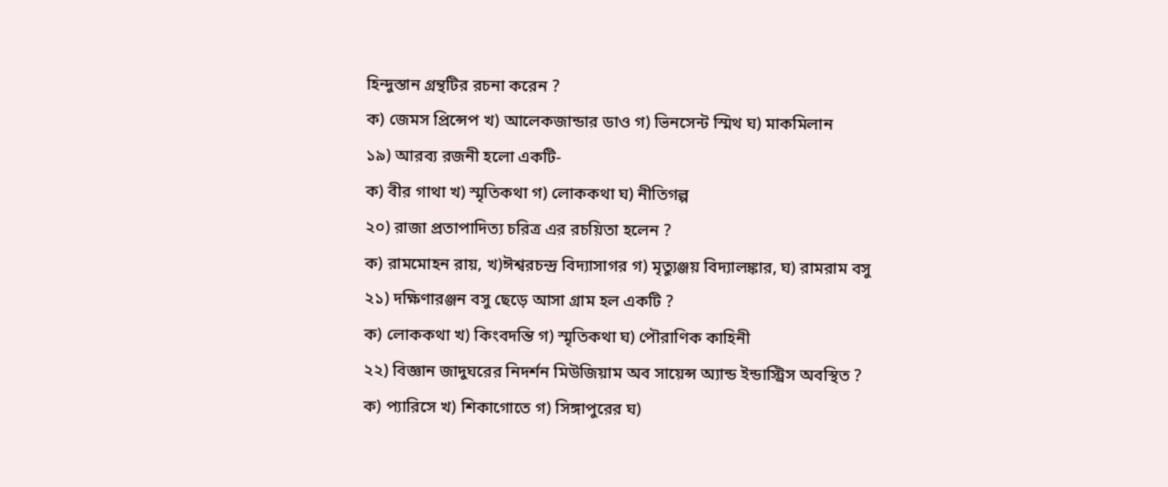হিন্দুস্তান গ্রন্থটির রচনা করেন ?
ক) জেমস প্রিন্সেপ খ) আলেকজান্ডার ডাও গ) ভিনসেন্ট স্মিথ ঘ) মাকমিলান
১৯) আরব্য রজনী হলো একটি-
ক) বীর গাথা খ) স্মৃতিকথা গ) লোককথা ঘ) নীতিগল্প
২০) রাজা প্রতাপাদিত্য চরিত্র এর রচয়িতা হলেন ?
ক) রামমোহন রায়, খ)ঈশ্বরচন্দ্র বিদ্যাসাগর গ) মৃত্যুঞ্জয় বিদ্যালঙ্কার, ঘ) রামরাম বসু
২১) দক্ষিণারঞ্জন বসু ছেড়ে আসা গ্রাম হল একটি ?
ক) লোককথা খ) কিংবদন্তি গ) স্মৃতিকথা ঘ) পৌরাণিক কাহিনী
২২) বিজ্ঞান জাদুঘরের নিদর্শন মিউজিয়াম অব সায়েন্স অ্যান্ড ইন্ডাস্ট্রিস অবস্থিত ?
ক) প্যারিসে খ) শিকাগোতে গ) সিঙ্গাপুরের ঘ)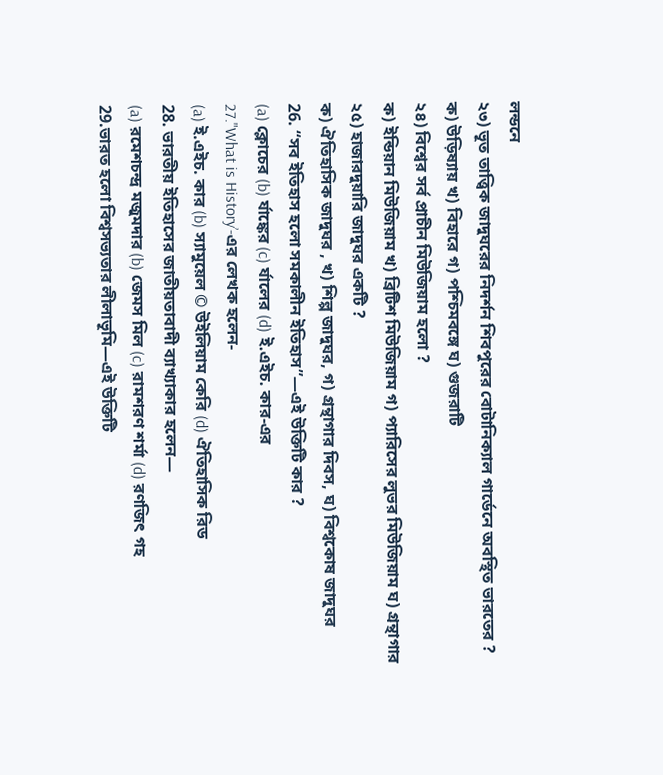লন্ডনে
২৩) ভূত তাত্ত্বিক জাদুঘরের নিদর্শন শিবপুরের বোটানিক্যাল গার্ডেনে অবস্থিত ভারতের ?
ক) উড়িষ্যায় খ) বিহারে গ) পশ্চিমবঙ্গে ঘ) গুজরাটি
২৪) বিশ্বের সর্ব প্রাচীন মিউজিয়াম হলো ?
ক) ইন্ডিয়ান মিউজিয়াম খ) ব্রিটিশ মিউজিয়াম গ) প্যারিসের লুভর মিউজিয়াম ঘ) গ্রন্থাগার
২৫) হাজারদুয়ারি জাদুঘর একটি ?
ক) ঐতিহাসিক জাদুঘর , খ) শিল্প জাদুঘর, গ) গ্রন্থাগার দিবস, ঘ) বিশ্বকোষ জাদুঘর
26. “সব ইতিহাস হলো সমকালীন ইতিহাস”—এই উক্তিটি কার ?
(a) ক্লোচের (b) র্যাঙ্কের (c) র্যালের (d) ই.এইচ. কার-এর
27."What is History’-এর লেখক হলেন-
(a) ই.এইচ. কার (b) স্যামুয়েল © উইলিয়াম কেরি (d) ঐতিহাসিক রিড
28. ভারতীয় ইতিহাসের জাতীয়তাবাদী ব্যাখ্যাকার হলেন—
(a) রমেশচন্দ্র মজুমদার (b) জেমস মিল (c) রামশরণ শর্মা (d) রণজিৎ গহ
29.ভারত হলো বিশ্বসভ্যতার লীলাভূমি—এই উক্তিটি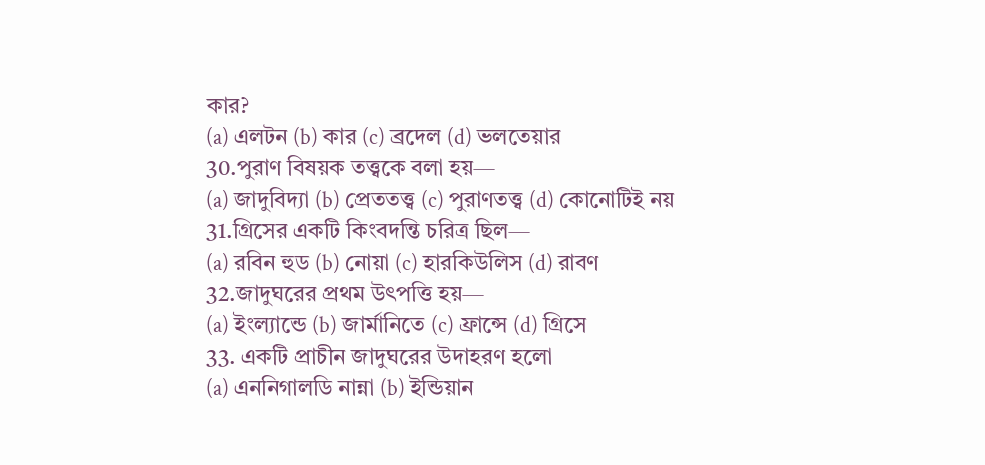কার?
(a) এলটন (b) কার (c) ব্ৰদেল (d) ভলতেয়ার
30.পুরাণ বিষয়ক তত্ত্বকে বলা হয়—
(a) জাদুবিদ্যা (b) প্রেততত্ত্ব (c) পুরাণতত্ত্ব (d) কোনোটিই নয়
31.গ্রিসের একটি কিংবদন্তি চরিত্র ছিল—
(a) রবিন হুড (b) নোয়া (c) হারকিউলিস (d) রাবণ
32.জাদুঘরের প্রথম উৎপত্তি হয়—
(a) ইংল্যান্ডে (b) জার্মানিতে (c) ফ্রান্সে (d) গ্রিসে
33. একটি প্রাচীন জাদুঘরের উদাহরণ হলো
(a) এননিগালডি নান্না (b) ইন্ডিয়ান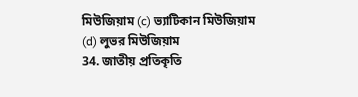মিউজিয়াম (c) ভ্যাটিকান মিউজিয়াম (d) লুভর মিউজিয়াম
34. জাতীয় প্রতিকৃতি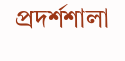প্রদর্শশালা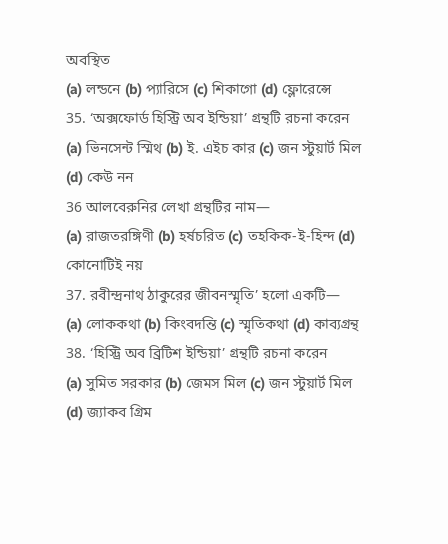অবস্থিত
(a) লন্ডনে (b) প্যারিসে (c) শিকাগো (d) ফ্লোরেন্সে
35. ‘অক্সফোর্ড হিস্ট্রি অব ইন্ডিয়া’ গ্রন্থটি রচনা করেন
(a) ভিনসেন্ট স্মিথ (b) ই. এইচ কার (c) জন স্টুয়ার্ট মিল (d) কেউ নন
36 আলবেরুনির লেখা গ্রন্থটির নাম—
(a) রাজতরঙ্গিণী (b) হর্ষচরিত (c) তহকিক-ই-হিন্দ (d) কোনোটিই নয়
37. রবীন্দ্রনাথ ঠাকুরের জীবনস্মৃতি’ হলো একটি—
(a) লোককথা (b) কিংবদন্তি (c) স্মৃতিকথা (d) কাব্যগ্রন্থ
38. ‘হিস্ট্রি অব ব্রিটিশ ইন্ডিয়া’ গ্রন্থটি রচনা করেন
(a) সুমিত সরকার (b) জেমস মিল (c) জন স্টুয়ার্ট মিল (d) জ্যাকব গ্রিম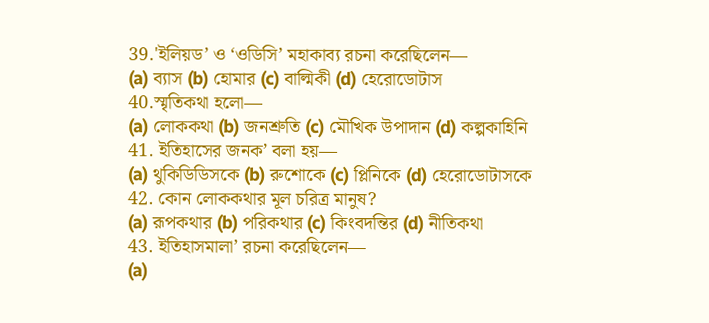39.'ইলিয়ড’ ও ‘ওডিসি’ মহাকাব্য রচনা করেছিলেন—
(a) ব্যাস (b) হোমার (c) বাল্মিকী (d) হেরোডোটাস
40.স্মৃতিকথা হলো—
(a) লোককথা (b) জনশ্রুতি (c) মৌখিক উপাদান (d) কল্পকাহিনি
41. ইতিহাসের জনক’ বলা হয়—
(a) থুকিডিডিসকে (b) রুশোকে (c) প্লিনিকে (d) হেরোডোটাসকে
42. কোন লোককথার মূল চরিত্র মানুষ?
(a) রূপকথার (b) পরিকথার (c) কিংবদন্তির (d) নীতিকথা
43. ইতিহাসমালা’ রচনা করেছিলেন—
(a)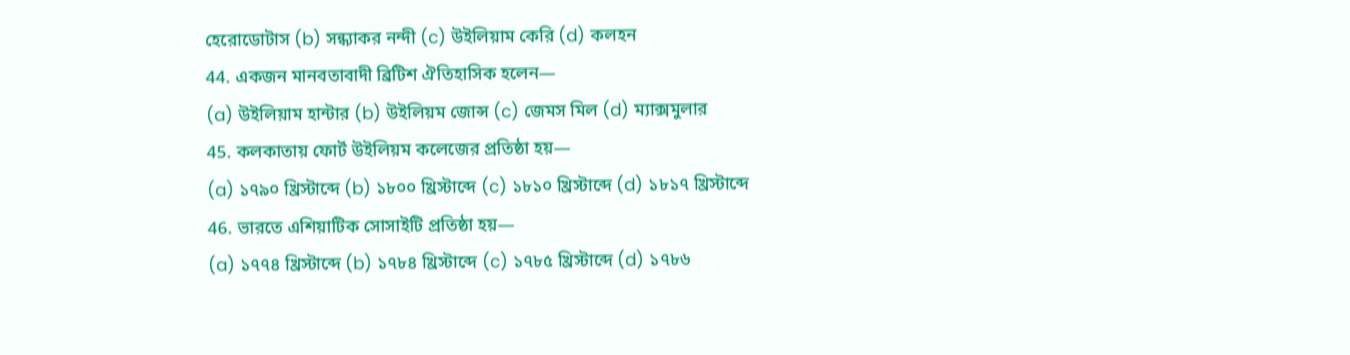হেরোডোটাস (b) সন্ধ্যাকর নন্দী (c) উইলিয়াম কেরি (d) কলহন
44. একজন মানবতাবাদী ব্রিটিশ ঐতিহাসিক হলেন—
(a) উইলিয়াম হান্টার (b) উইলিয়ম জোন্স (c) জেমস মিল (d) ম্যাক্সমুলার
45. কলকাতায় ফোর্ট উইলিয়ম কলেজের প্রতিষ্ঠা হয়—
(a) ১৭৯০ খ্রিস্টাব্দে (b) ১৮০০ খ্রিস্টাব্দে (c) ১৮১০ খ্রিস্টাব্দে (d) ১৮১৭ খ্রিস্টাব্দে
46. ভারতে এশিয়াটিক সোসাইটি প্রতিষ্ঠা হয়—
(a) ১৭৭৪ খ্রিস্টাব্দে (b) ১৭৮৪ খ্রিস্টাব্দে (c) ১৭৮৫ খ্রিস্টাব্দে (d) ১৭৮৬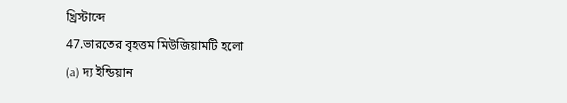খ্রিস্টাব্দে
47.ভারতের বৃহত্তম মিউজিয়ামটি হলো
(a) দ্য ইন্ডিয়ান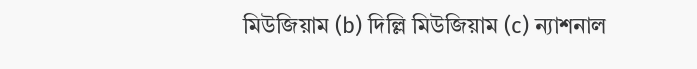মিউজিয়াম (b) দিল্লি মিউজিয়াম (c) ন্যাশনাল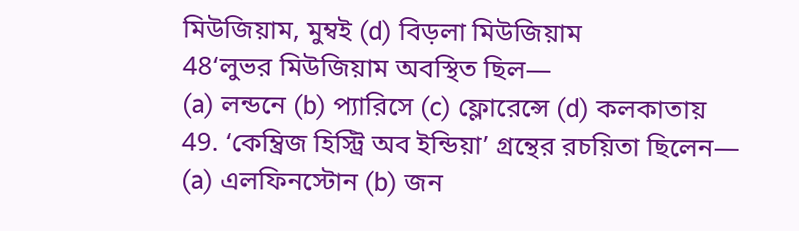মিউজিয়াম, মুম্বই (d) বিড়লা মিউজিয়াম
48‘লুভর মিউজিয়াম অবস্থিত ছিল—
(a) লন্ডনে (b) প্যারিসে (c) ফ্লোরেন্সে (d) কলকাতায়
49. ‘কেম্ব্রিজ হিস্ট্রি অব ইন্ডিয়া’ গ্রন্থের রচয়িতা ছিলেন—
(a) এলফিনস্টোন (b) জন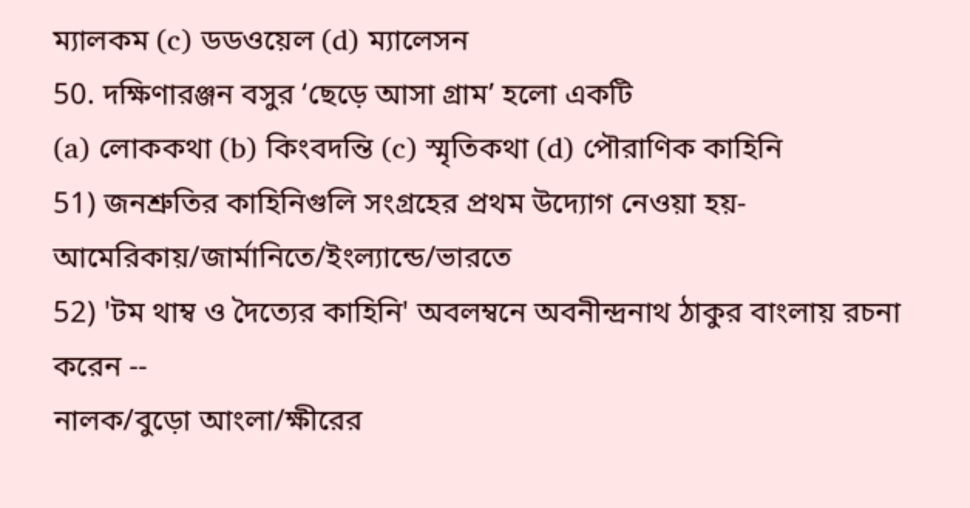ম্যালকম (c) ডডওয়েল (d) ম্যালেসন
50. দক্ষিণারঞ্জন বসুর ‘ছেড়ে আসা গ্রাম’ হলো একটি
(a) লোককথা (b) কিংবদন্তি (c) স্মৃতিকথা (d) পৌরাণিক কাহিনি
51) জনশ্রুতির কাহিনিগুলি সংগ্রহের প্রথম উদ্যোগ নেওয়া হয়-
আমেরিকায়/জার্মানিতে/ইংল্যান্ডে/ভারতে
52) 'টম থাম্ব ও দৈত্যের কাহিনি' অবলম্বনে অবনীন্দ্রনাথ ঠাকুর বাংলায় রচনা করেন --
নালক/বুড়ো আংলা/ক্ষীরের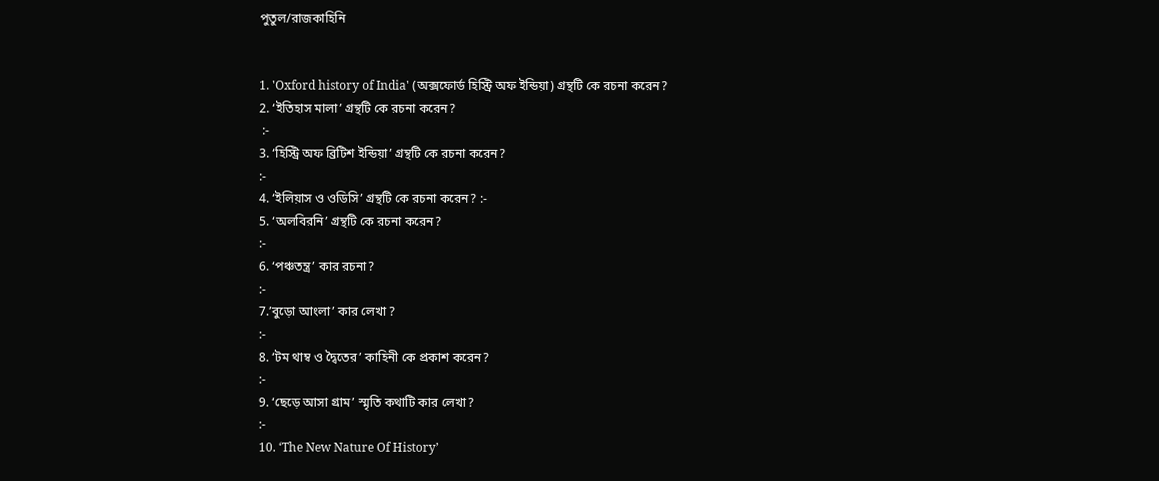পুতুল/রাজকাহিনি


1. 'Oxford history of India' (অক্সফোর্ড হিস্ট্রি অফ ইন্ডিয়া) গ্রন্থটি কে রচনা করেন?
2. ‘ইতিহাস মালা’ গ্রন্থটি কে রচনা করেন?
 :-
3. ‘হিস্ট্রি অফ ব্রিটিশ ইন্ডিয়া’ গ্রন্থটি কে রচনা করেন?
:-
4. ‘ইলিয়াস ও ওডিসি’ গ্রন্থটি কে রচনা করেন? :-
5. ‘অলবিরনি’ গ্রন্থটি কে রচনা করেন?
:-
6. ‘পঞ্চতন্ত্র’ কার রচনা?
:-
7.’বুড়ো আংলা’ কার লেখা ?
:-
8. ‘টম থাম্ব ও দ্বৈতের’ কাহিনী কে প্রকাশ করেন?
:-
9. ‘ছেড়ে আসা গ্রাম’ স্মৃতি কথাটি কার লেখা?
:-
10. ‘The New Nature Of History’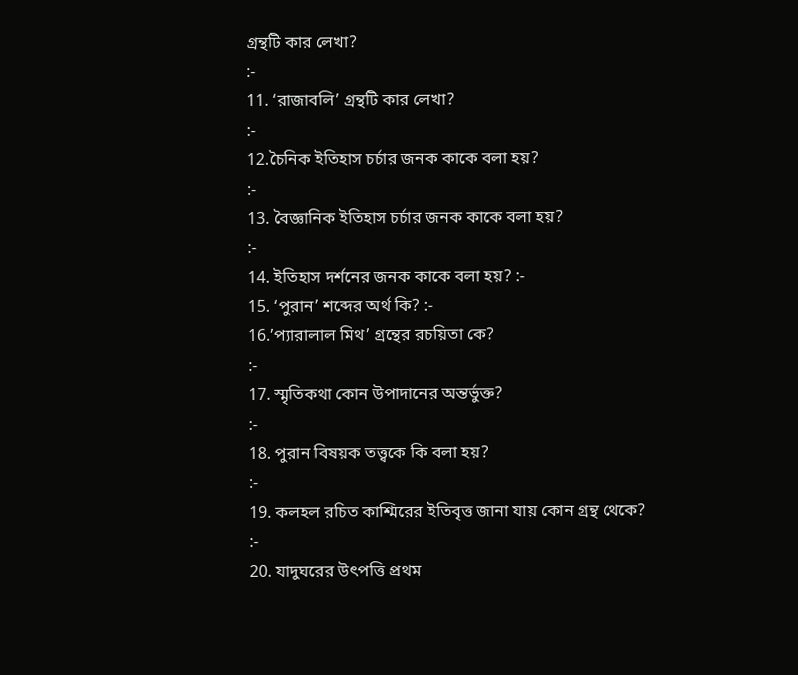গ্রন্থটি কার লেখা?
:-
11. ‘রাজাবলি’ গ্রন্থটি কার লেখা?
:-
12.চৈনিক ইতিহাস চর্চার জনক কাকে বলা হয়?
:-
13. বৈজ্ঞানিক ইতিহাস চর্চার জনক কাকে বলা হয়?
:-
14. ইতিহাস দর্শনের জনক কাকে বলা হয়? :-
15. ‘পুরান’ শব্দের অর্থ কি? :-
16.’প্যারালাল মিথ’ গ্রন্থের রচয়িতা কে?
:-
17. স্মৃতিকথা কোন উপাদানের অন্তর্ভুক্ত?
:-
18. পুরান বিষয়ক তত্ত্বকে কি বলা হয়?
:-
19. কলহল রচিত কাশ্মিরের ইতিবৃত্ত জানা যায় কোন গ্রন্থ থেকে?
:-
20. যাদুঘরের উৎপত্তি প্রথম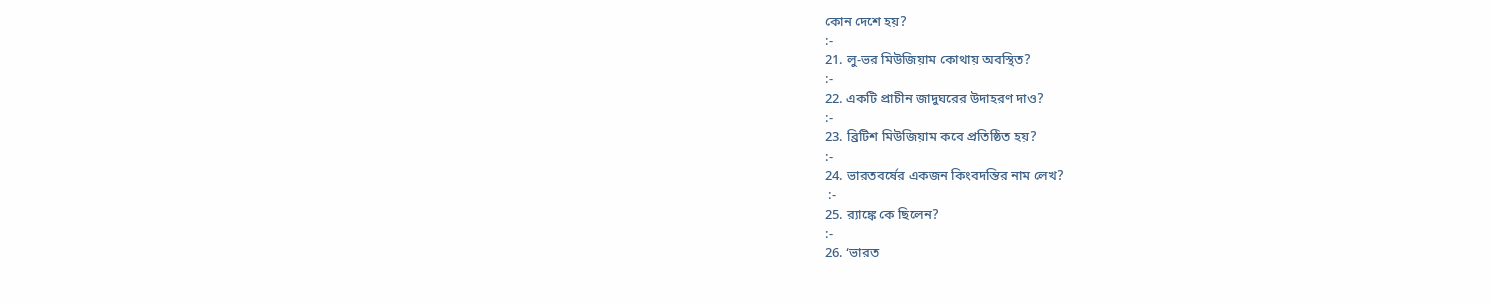কোন দেশে হয়?
:-
21. লু-ভর মিউজিয়াম কোথায় অবস্থিত?
:-
22. একটি প্রাচীন জাদুঘরের উদাহরণ দাও?
:-
23. ব্রিটিশ মিউজিয়াম কবে প্রতিষ্ঠিত হয়?
:-
24. ভারতবর্ষের একজন কিংবদন্তির নাম লেখ?
 :-
25. র‍্যাঙ্কে কে ছিলেন?
:-
26. ‘ভারত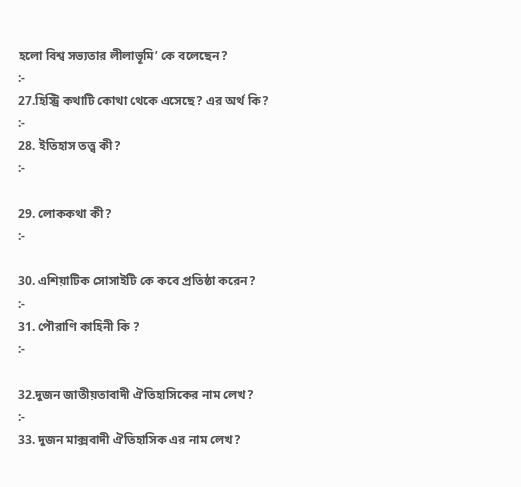হলো বিশ্ব সভ্যতার লীলাভূমি’ কে বলেছেন?
:-
27.হিস্ট্রি কথাটি কোথা থেকে এসেছে? এর অর্থ কি?
:-
28. ইতিহাস তত্ত্ব কী?
:-

29. লোককথা কী?
:-

30. এশিয়াটিক সোসাইটি কে কবে প্রতিষ্ঠা করেন?
:-
31. পৌরাণি কাহিনী কি ?
:-

32.দুজন জাতীয়তাবাদী ঐতিহাসিকের নাম লেখ?
:-
33. দুজন মাক্সবাদী ঐতিহাসিক এর নাম লেখ?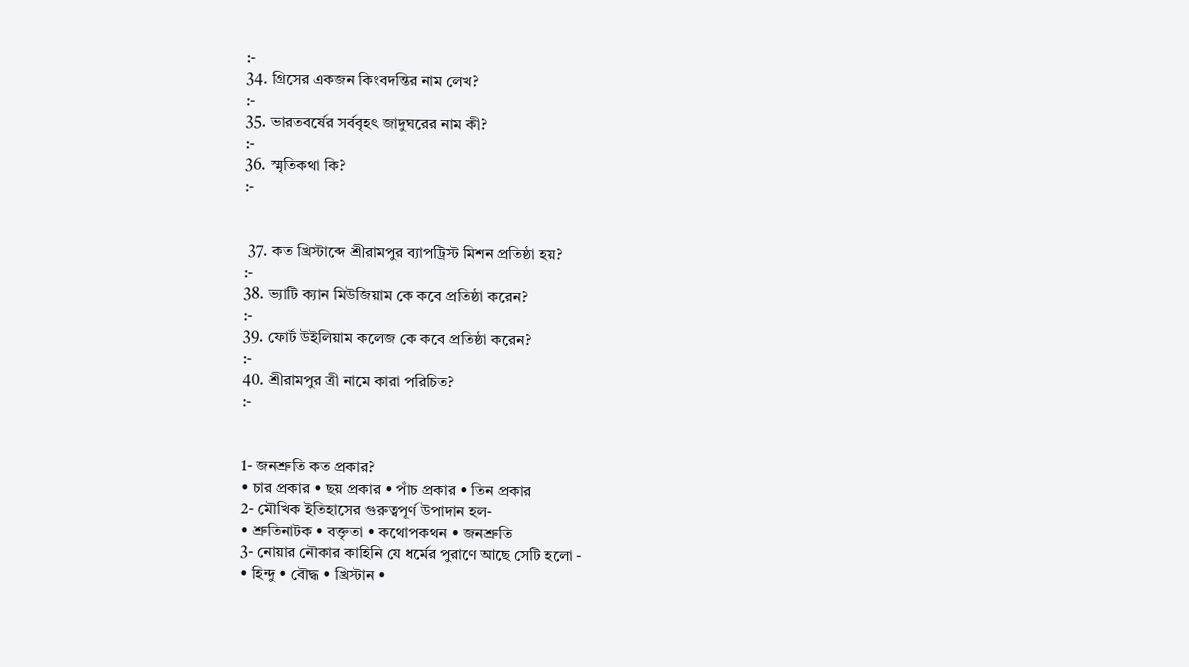:-
34. গ্রিসের একজন কিংবদন্তির নাম লেখ?
:-
35. ভারতবর্ষের সর্ববৃহৎ জাদুঘরের নাম কী?
:-
36. স্মৃতিকথা কি?
:-


 37. কত খ্রিস্টাব্দে শ্রীরামপুর ব‍্যাপট্রিস্ট মিশন প্রতিষ্ঠা হয়?
:-
38. ভ‍্যাটি ক‍্যান মিউজিয়াম কে কবে প্রতিষ্ঠা করেন?
:-
39. ফোর্ট উইলিয়াম কলেজ কে কবে প্রতিষ্ঠা করেন?
:-
40. শ্রীরামপুর ত্রী নামে কারা পরিচিত?
:-


1- জনশ্রুতি কত প্রকার?
• চার প্রকার • ছয় প্রকার • পাঁচ প্রকার • তিন প্রকার
2- মৌখিক ইতিহাসের গুরুত্বপূর্ণ উপাদান হল-
• শ্রুতিনাটক • বক্তৃতা • কথোপকথন • জনশ্রুতি
3- নোয়ার নৌকার কাহিনি যে ধর্মের পুরাণে আছে সেটি হলো -
• হিন্দু • বৌদ্ধ • খ্রিস্টান •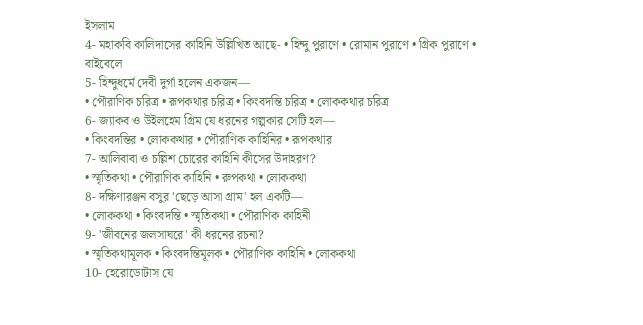ইসলাম
4- মহাকবি কালিদাসের কাহিনি উল্লিখিত আছে- • হিন্দু পুরাণে • রোমান পুরাণে • গ্রিক পুরাণে • বাইবেলে
5- হিন্দুধর্মে দেবী দুর্গা হলেন একজন—
• পৌরাণিক চরিত্র • রূপকথার চরিত্র • কিংবদন্তি চরিত্র • লোককথার চরিত্র
6- জ্যাকব ও উইলহেম গ্রিম যে ধরনের গল্পকার সেটি হল—
• কিংবদন্তির • লোককথার • পৌরাণিক কাহিনির • রূপকথার
7- আলিবাবা ও চল্লিশ চোরের কাহিনি কীসের উদাহরণ?
• স্মৃতিকথা • পৌরাণিক কাহিনি • রুপকথা • লোককথা
8- দক্ষিণারঞ্জন বসুর 'ছেড়ে আসা গ্রাম' হল একটি—
• লোককথা • কিংবদন্তি • স্মৃতিকথা • পৌরাণিক কাহিনী
9- 'জীবনের জলসাঘরে' কী ধরনের রচনা?
• স্মৃতিকথামূলক • কিংবদন্তিমূলক • পৌরাণিক কাহিনি • লোককথা
10- হেরোডোটাস যে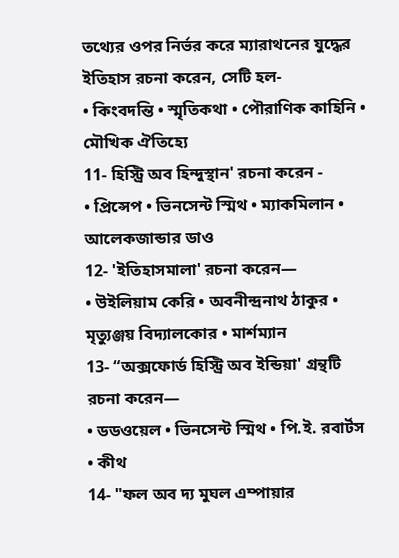তথ্যের ওপর নির্ভর করে ম্যারাথনের যুদ্ধের ইতিহাস রচনা করেন, সেটি হল-
• কিংবদন্তি • স্মৃতিকথা • পৌরাণিক কাহিনি • মৌখিক ঐতিহ্যে
11- হিস্ট্রি অব হিন্দুস্থান' রচনা করেন -
• প্রিন্সেপ • ভিনসেন্ট স্মিথ • ম্যাকমিলান • আলেকজান্ডার ডাও
12- 'ইতিহাসমালা' রচনা করেন—
• উইলিয়াম কেরি • অবনীন্দ্রনাথ ঠাকুর • মৃত্যুঞ্জয় বিদ্যালকোর • মার্শম্যান
13- “অক্সফোর্ড হিস্ট্রি অব ইন্ডিয়া' গ্রন্থটি রচনা করেন—
• ডডওয়েল • ভিনসেন্ট স্মিথ • পি.ই. রবার্টস • কীথ
14- "ফল অব দ্য মুঘল এম্পায়ার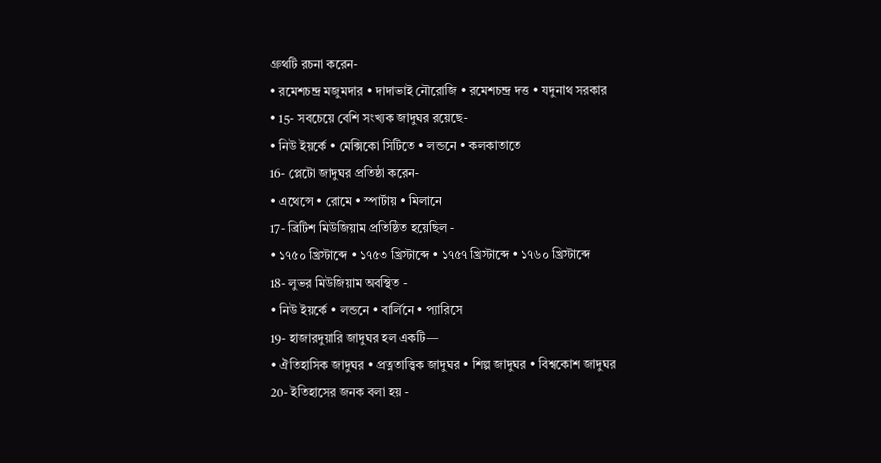গ্রুথটি রচনা করেন-
• রমেশচন্দ্র মজুমদার • দাদাভাই নৌরোজি • রমেশচন্দ্র দত্ত • যদুনাথ সরকার
• 15- সবচেয়ে বেশি সংখ্যক জাদুঘর রয়েছে-
• নিউ ইয়র্কে • মেক্সিকো সিটিতে • লন্ডনে • কলকাতাতে
16- প্লেটো জাদুঘর প্রতিষ্ঠা করেন-
• এথেন্সে • রোমে • স্পার্টায় • মিলানে
17- ব্রিটিশ মিউজিয়াম প্রতিষ্ঠিত হয়েছিল -
• ১৭৫০ খ্রিস্টাব্দে • ১৭৫৩ খ্রিস্টাব্দে • ১৭৫৭ খ্রিস্টাব্দে • ১৭৬০ খ্রিস্টাব্দে
18- লুভর মিউজিয়াম অবস্থিত -
• নিউ ইয়র্কে • লন্ডনে • বার্লিনে • প্যারিসে
19- হাজারদুয়ারি জাদুঘর হল একটি—
• ঐতিহাসিক জাদুঘর • প্রত্নতাত্ত্বিক জাদুঘর • শিল্প জাদুঘর • বিশ্বকোশ জাদুঘর
20- ইতিহাসের জনক বলা হয় -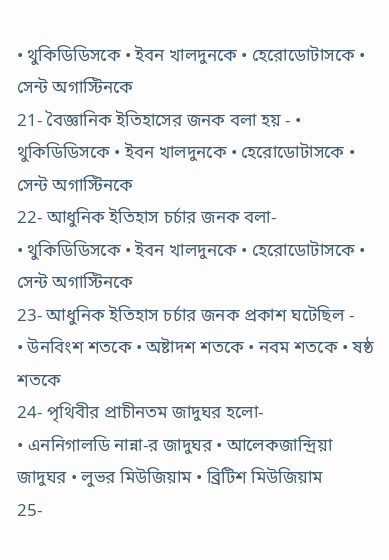• থুকিডিডিসকে • ইবন খালদুনকে • হেরোডোটাসকে • সেন্ট অগাস্টিনকে
21- বৈজ্ঞানিক ইতিহাসের জনক বলা হয় - • থুকিডিডিসকে • ইবন খালদুনকে • হেরোডোটাসকে • সেন্ট অগাস্টিনকে
22- আধুনিক ইতিহাস চর্চার জনক বলা-
• থুকিডিডিসকে • ইবন খালদুনকে • হেরোডোটাসকে • সেন্ট অগাস্টিনকে
23- আধুনিক ইতিহাস চর্চার জনক প্রকাশ ঘটেছিল -
• উনবিংশ শতকে • অষ্টাদশ শতকে • নবম শতকে • ষষ্ঠ শতকে
24- পৃথিবীর প্রাচীনতম জাদুঘর হলো-
• এননিগালডি নান্না-র জাদুঘর • আলেকজান্দ্রিয়া জাদুঘর • লুভর মিউজিয়াম • ব্রিটিশ মিউজিয়াম
25-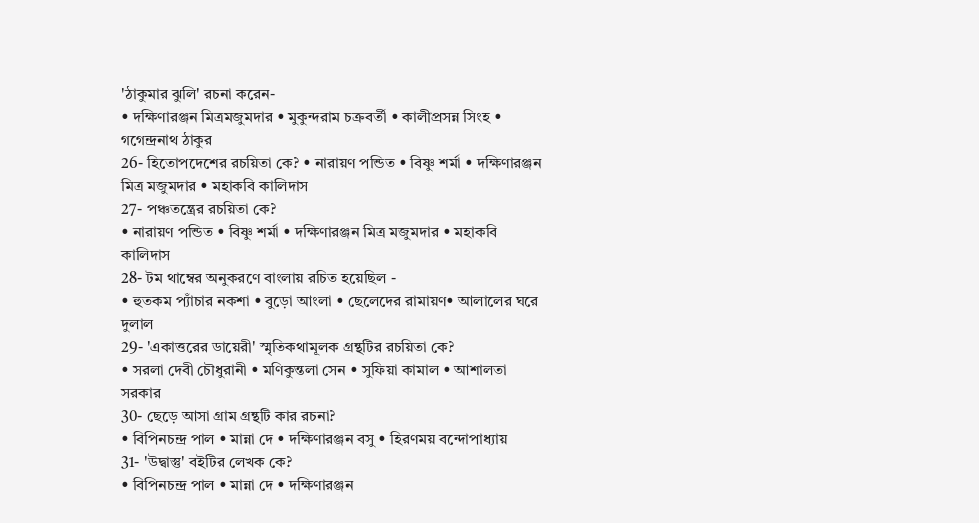'ঠাকুমার ঝুলি' রচনা করেন-
• দক্ষিণারঞ্জন মিত্রমজুমদার • মুকুন্দরাম চক্রবর্তী • কালীপ্রসন্ন সিংহ • গগেন্দ্রনাথ ঠাকুর
26- হিতোপদেশের রচয়িতা কে? • নারায়ণ পন্ডিত • বিষ্ণু শর্মা • দক্ষিণারঞ্জন মিত্র মজুমদার • মহাকবি কালিদাস
27- পঞ্চতন্ত্রের রচয়িতা কে?
• নারায়ণ পন্ডিত • বিষ্ণু শর্মা • দক্ষিণারঞ্জন মিত্র মজুমদার • মহাকবি কালিদাস
28- টম থাম্বের অনুকরণে বাংলায় রচিত হয়েছিল -
• হুতকম প্যাঁচার নকশা • বুড়ো আংলা • ছেলেদের রামায়ণ• আলালের ঘরে দুলাল
29- 'একাত্তরের ডায়েরী' স্মৃতিকথামূলক গ্রন্থটির রচয়িতা কে?
• সরলা দেবী চৌধুরানী • মণিকুন্তলা সেন • সুফিয়া কামাল • আশালতা সরকার
30- ছেড়ে আসা গ্রাম গ্রন্থটি কার রচনা?
• বিপিনচন্দ্র পাল • মান্না দে • দক্ষিণারঞ্জন বসু • হিরণময় বন্দোপাধ্যায়
31- 'উদ্বাস্তু' বইটির লেখক কে?
• বিপিনচন্দ্র পাল • মান্না দে • দক্ষিণারঞ্জন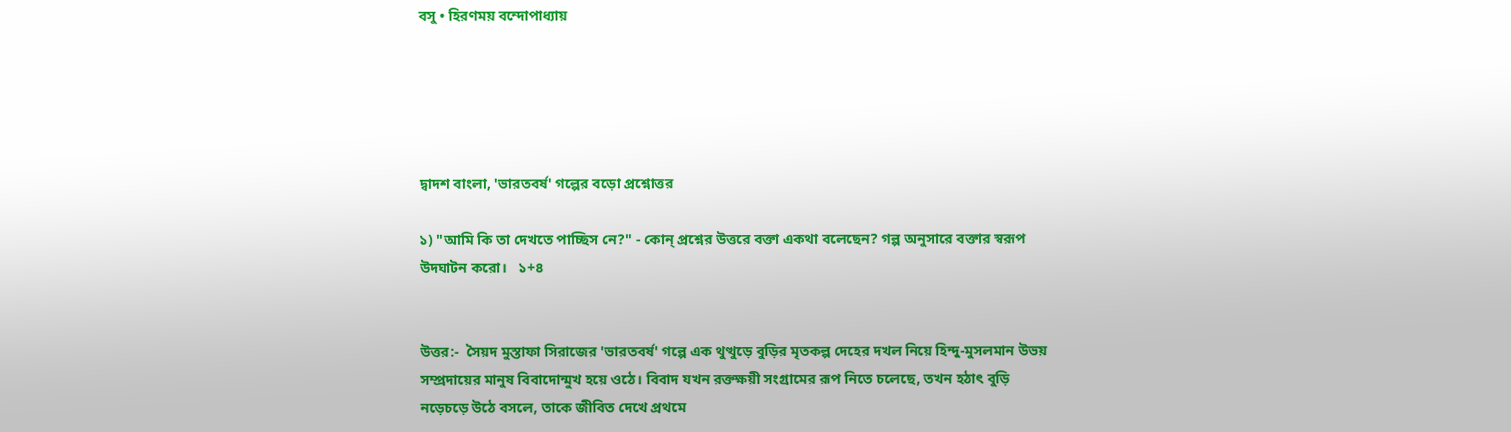বসু • হিরণময় বন্দোপাধ্যায়





দ্বাদশ বাংলা, 'ভারতবর্ষ' গল্পের বড়ো প্রশ্নোত্তর

১) "আমি কি তা দেখতে পাচ্ছিস নে?" - কোন্ প্রশ্নের উত্তরে বক্তা একথা বলেছেন? গল্প অনুসারে বক্তার স্বরূপ উদঘাটন করো।   ১+৪


উত্তর:-  সৈয়দ মুস্তাফা সিরাজের 'ভারতবর্ষ' গল্পে এক থুত্থুড়ে বুড়ির মৃতকল্প দেহের দখল নিয়ে হিন্দু-মুসলমান উভয় সম্প্রদায়ের মানুষ বিবাদোন্মুখ হয়ে ওঠে। বিবাদ যখন রক্তক্ষয়ী সংগ্রামের রূপ নিতে চলেছে, তখন হঠাৎ বুড়ি নড়েচড়ে উঠে বসলে, তাকে জীবিত দেখে প্রথমে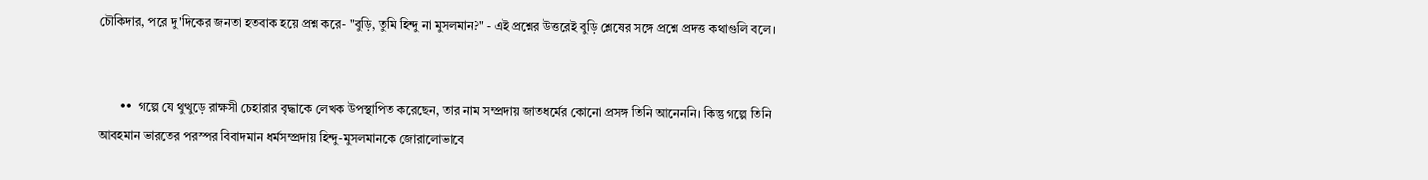চৌকিদার, পরে দু'দিকের জনতা হতবাক হয়ে প্রশ্ন করে- "বুড়ি, তুমি হিন্দু না মুসলমান?" - এই প্রশ্নের উত্তরেই বুড়ি শ্লেষের সঙ্গে প্রশ্নে প্রদত্ত কথাগুলি বলে।


       ••  গল্পে যে থুত্থুড়ে রাক্ষসী চেহারার বৃদ্ধাকে লেখক উপস্থাপিত করেছেন, তার নাম সম্প্রদায় জাতধর্মের কোনো প্রসঙ্গ তিনি আনেননি। কিন্তু গল্পে তিনি আবহমান ভারতের পরস্পর বিবাদমান ধর্মসম্প্রদায় হিন্দু-মুসলমানকে জোরালোভাবে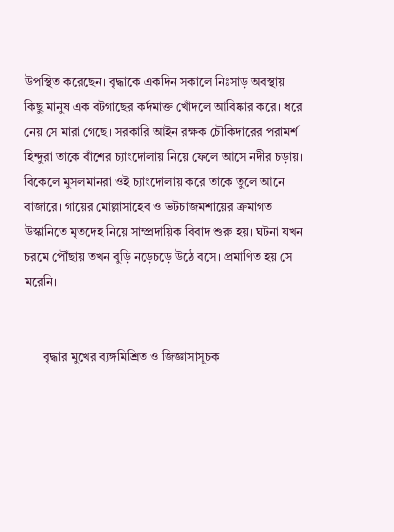উপস্থিত করেছেন। বৃদ্ধাকে একদিন সকালে নিঃসাড় অবস্থায় কিছু মানুষ এক বটগাছের কর্দমাক্ত খোঁদলে আবিষ্কার করে। ধরে নেয় সে মারা গেছে। সরকারি আইন রক্ষক চৌকিদারের পরামর্শ হিন্দুরা তাকে বাঁশের চ্যাংদোলায় নিয়ে ফেলে আসে নদীর চড়ায়। বিকেলে মুসলমানরা ওই চ্যাংদোলায় করে তাকে তুলে আনে বাজারে। গায়ের মোল্লাসাহেব ও ভটচাজমশায়ের ক্রমাগত উস্কানিতে মৃতদেহ নিয়ে সাম্প্রদায়িক বিবাদ শুরু হয়। ঘটনা যখন চরমে পৌঁছায় তখন বুড়ি নড়েচড়ে উঠে বসে। প্রমাণিত হয় সে মরেনি।


      বৃদ্ধার মুখের ব্যঙ্গমিশ্রিত ও জিজ্ঞাসাসূচক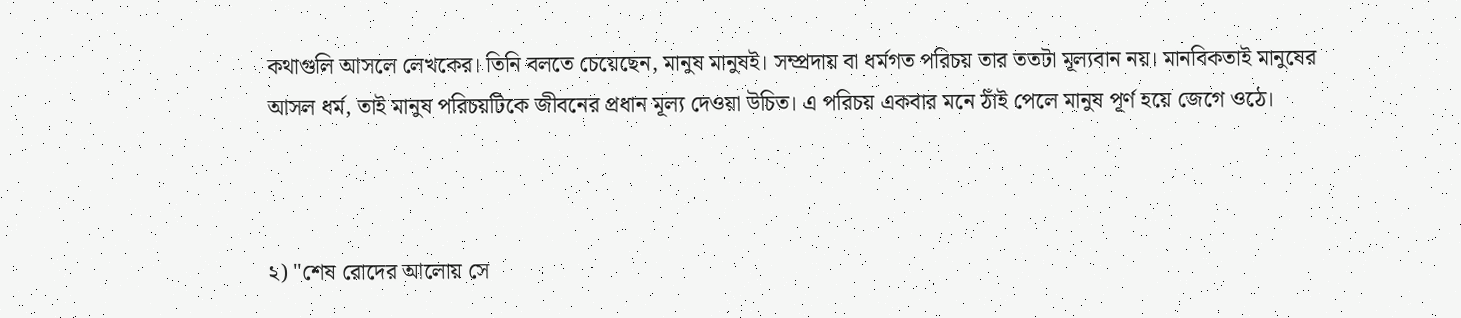কথাগুলি আসলে লেখকের। তিনি বলতে চেয়েছেন, মানুষ মানুষই। সম্প্রদায় বা ধর্মগত পরিচয় তার ততটা মূল্যবান নয়। মানবিকতাই মানুষের আসল ধর্ম, তাই মানুষ পরিচয়টিকে জীবনের প্রধান মূল্য দেওয়া উচিত। এ পরিচয় একবার মনে ঠাঁই পেলে মানুষ পূর্ণ হয়ে জেগে ওঠে।



২) "শেষ রোদের আলোয় সে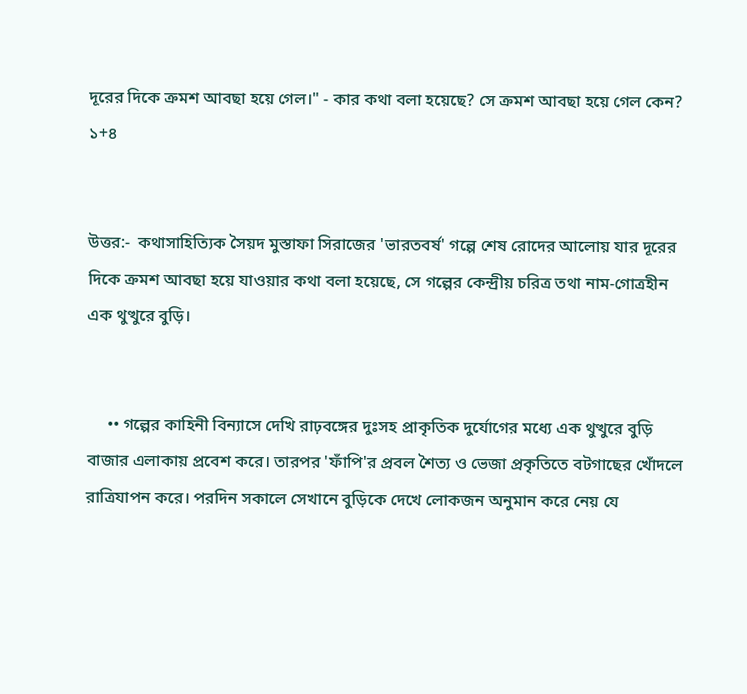দূরের দিকে ক্রমশ আবছা হয়ে গেল।" - কার কথা বলা হয়েছে? সে ক্রমশ আবছা হয়ে গেল কেন?    ১+৪


উত্তর:-  কথাসাহিত্যিক সৈয়দ মুস্তাফা সিরাজের 'ভারতবর্ষ' গল্পে শেষ রোদের আলোয় যার দূরের দিকে ক্রমশ আবছা হয়ে যাওয়ার কথা বলা হয়েছে, সে গল্পের কেন্দ্রীয় চরিত্র তথা নাম-গোত্রহীন এক থুত্থুরে বুড়ি।


     •• গল্পের কাহিনী বিন্যাসে দেখি রাঢ়বঙ্গের দুঃসহ প্রাকৃতিক দুর্যোগের মধ্যে এক থুত্থুরে বুড়ি বাজার এলাকায় প্রবেশ করে। তারপর 'ফাঁপি'র প্রবল শৈত্য ও ভেজা প্রকৃতিতে বটগাছের খোঁদলে রাত্রিযাপন করে। পরদিন সকালে সেখানে বুড়িকে দেখে লোকজন অনুমান করে নেয় যে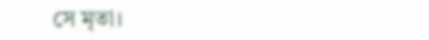সে মৃতা।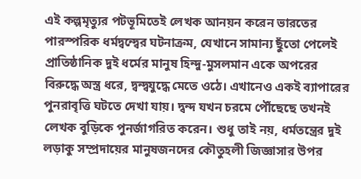এই কল্পমৃত্যুর পটভূমিতেই লেখক আনয়ন করেন ভারতের পারস্পরিক ধর্মদ্বন্দ্বের ঘটনাক্রম, যেখানে সামান্য ছুঁতো পেলেই প্রাতিষ্ঠানিক দুই ধর্মের মানুষ হিন্দু-মুসলমান একে অপরের বিরুদ্ধে অস্ত্র ধরে, দ্বন্দ্বযুদ্ধে মেতে ওঠে। এখানেও একই ব্যাপারের পুনরাবৃত্তি ঘটতে দেখা যায়। দ্বন্দ যখন চরমে পৌঁছেছে তখনই লেখক বুড়িকে পুনর্জাগরিত করেন। শুধু তাই নয়, ধর্মতন্ত্রের দুই লড়াকু সম্প্রদায়ের মানুষজনদের কৌতুহলী জিজ্ঞাসার উপর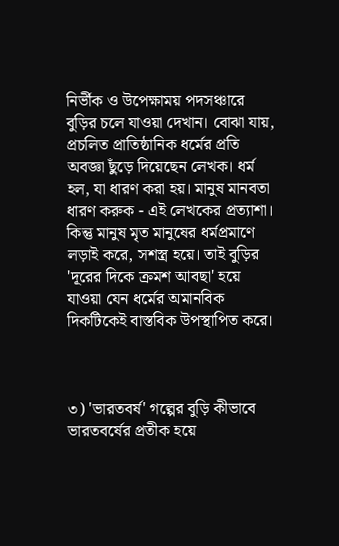নির্ভীক ও উপেক্ষাময় পদসঞ্চারে বুড়ির চলে যাওয়া দেখান। বোঝা যায়, প্রচলিত প্রাতিষ্ঠানিক ধর্মের প্রতি অবজ্ঞা ছুঁড়ে দিয়েছেন লেখক। ধর্ম হল, যা ধারণ করা হয়। মানুষ মানবতা ধারণ করুক - এই লেখকের প্রত্যাশা। কিন্তু মানুষ মৃত মানুষের ধর্মপ্রমাণে লড়াই করে, সশস্ত্র হয়ে। তাই বুড়ির 'দূরের দিকে ক্রমশ আবছা' হয়ে যাওয়া যেন ধর্মের অমানবিক দিকটিকেই বাস্তবিক উপস্থাপিত করে।



৩) 'ভারতবর্ষ' গল্পের বুড়ি কীভাবে ভারতবর্ষের প্রতীক হয়ে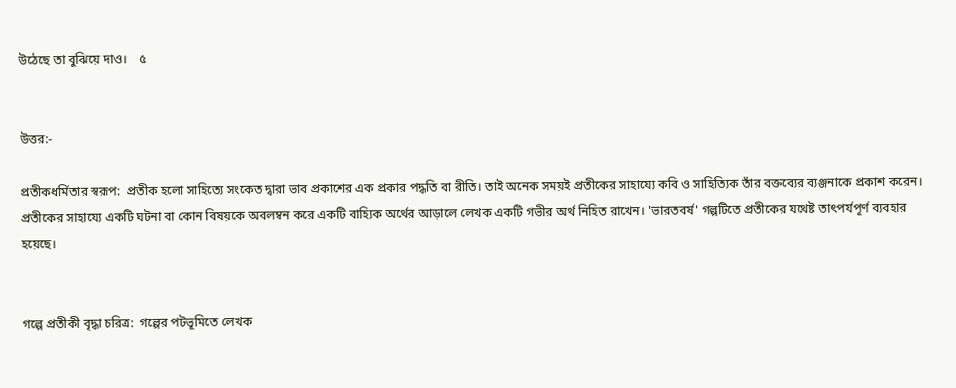উঠেছে তা বুঝিয়ে দাও।    ৫


উত্তর:-

প্রতীকধর্মিতার স্বরূপ:  প্রতীক হলো সাহিত্যে সংকেত দ্বারা ভাব প্রকাশের এক প্রকার পদ্ধতি বা রীতি। তাই অনেক সময়ই প্রতীকের সাহায্যে কবি ও সাহিত্যিক তাঁর বক্তব্যের ব্যঞ্জনাকে প্রকাশ করেন। প্রতীকের সাহায্যে একটি ঘটনা বা কোন বিষয়কে অবলম্বন করে একটি বাহ্যিক অর্থের আড়ালে লেখক একটি গভীর অর্থ নিহিত রাখেন। 'ভারতবর্ষ' গল্পটিতে প্রতীকের যথেষ্ট তাৎপর্যপূর্ণ ব্যবহার হয়েছে।


গল্পে প্রতীকী বৃদ্ধা চরিত্র:  গল্পের পটভূমিতে লেখক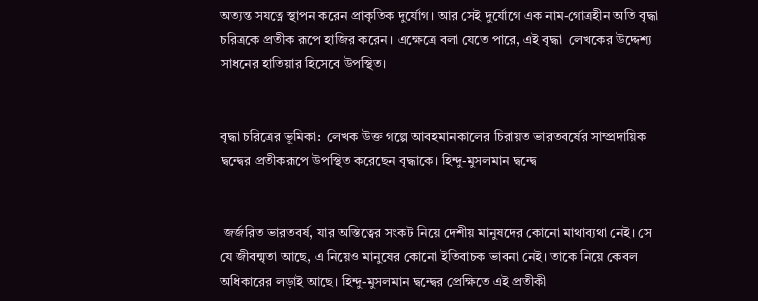অত্যন্ত সযত্নে স্থাপন করেন প্রাকৃতিক দুর্যোগ। আর সেই দুর্যোগে এক নাম-গোত্রহীন অতি বৃদ্ধা চরিত্রকে প্রতীক রূপে হাজির করেন। এক্ষেত্রে বলা যেতে পারে, এই বৃদ্ধা  লেখকের উদ্দেশ্য সাধনের হাতিয়ার হিসেবে উপস্থিত।


বৃদ্ধা চরিত্রের ভূমিকা:  লেখক উক্ত গল্পে আবহমানকালের চিরায়ত ভারতবর্ষের সাম্প্রদায়িক দ্বন্দ্বের প্রতীকরূপে উপস্থিত করেছেন বৃদ্ধাকে। হিন্দু-মুসলমান দ্বন্দ্বে


 জর্জরিত ভারতবর্ষ, যার অস্তিত্বের সংকট নিয়ে দেশীয় মানুষদের কোনো মাথাব্যথা নেই। সে যে জীবন্মৃতা আছে, এ নিয়েও মানুষের কোনো ইতিবাচক ভাবনা নেই। তাকে নিয়ে কেবল অধিকারের লড়াই আছে। হিন্দু-মুসলমান দ্বন্দ্বের প্রেক্ষিতে এই প্রতীকী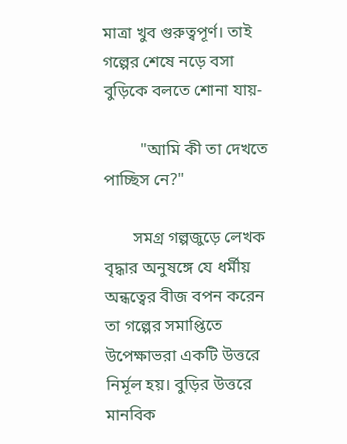মাত্রা খুব গুরুত্বপূর্ণ। তাই গল্পের শেষে নড়ে বসা বুড়িকে বলতে শোনা যায়-

         "আমি কী তা দেখতে পাচ্ছিস নে?"

       সমগ্র গল্পজুড়ে লেখক বৃদ্ধার অনুষঙ্গে যে ধর্মীয় অন্ধত্বের বীজ বপন করেন তা গল্পের সমাপ্তিতে উপেক্ষাভরা একটি উত্তরে নির্মূল হয়। বুড়ির উত্তরে মানবিক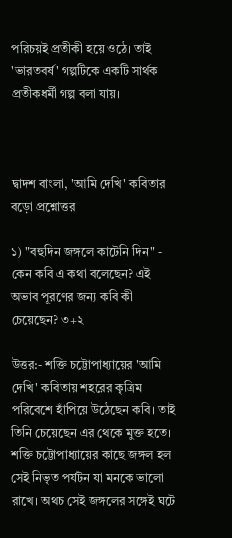পরিচয়ই প্রতীকী হয়ে ওঠে। তাই 'ভারতবর্ষ' গল্পটিকে একটি সার্থক প্রতীকধর্মী গল্প বলা যায়।



দ্বাদশ বাংলা, 'আমি দেখি' কবিতার বড়ো প্রশ্নোত্তর

১) "বহুদিন জঙ্গলে কাটেনি দিন" - কেন কবি এ কথা বলেছেন? এই অভাব পূরণের জন্য কবি কী চেয়েছেন? ৩+২

উত্তর:- শক্তি চট্টোপাধ্যায়ের 'আমি দেখি' কবিতায় শহরের কৃত্রিম পরিবেশে হাঁপিয়ে উঠেছেন কবি। তাই তিনি চেয়েছেন এর থেকে মুক্ত হতে। শক্তি চট্টোপাধ্যায়ের কাছে জঙ্গল হল সেই নিভৃত পর্যটন যা মনকে ভালো রাখে। অথচ সেই জঙ্গলের সঙ্গেই ঘটে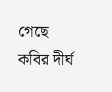গেছে কবির দীর্ঘ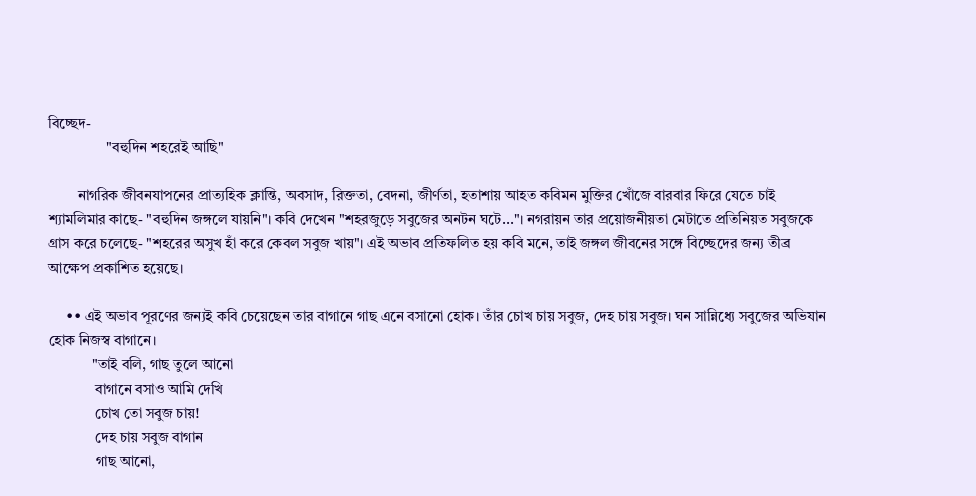বিচ্ছেদ-
                "বহুদিন শহরেই আছি"

        নাগরিক জীবনযাপনের প্রাত্যহিক ক্লান্তি, অবসাদ, রিক্ততা, বেদনা, জীর্ণতা, হতাশায় আহত কবিমন মুক্তির খোঁজে বারবার ফিরে যেতে চাই শ্যামলিমার কাছে- "বহুদিন জঙ্গলে যায়নি"। কবি দেখেন "শহরজুড়ে সবুজের অনটন ঘটে..."। নগরায়ন তার প্রয়োজনীয়তা মেটাতে প্রতিনিয়ত সবুজকে গ্রাস করে চলেছে- "শহরের অসুখ হাঁ করে কেবল সবুজ খায়"। এই অভাব প্রতিফলিত হয় কবি মনে, তাই জঙ্গল জীবনের সঙ্গে বিচ্ছেদের জন্য তীব্র আক্ষেপ প্রকাশিত হয়েছে।

     •• এই অভাব পূরণের জন্যই কবি চেয়েছেন তার বাগানে গাছ এনে বসানো হোক। তাঁর চোখ চায় সবুজ, দেহ চায় সবুজ। ঘন সান্নিধ্যে সবুজের অভিযান হোক নিজস্ব বাগানে।
            "তাই বলি, গাছ তুলে আনো
             বাগানে বসাও আমি দেখি
             চোখ তো সবুজ চায়!
             দেহ চায় সবুজ বাগান
             গাছ আনো,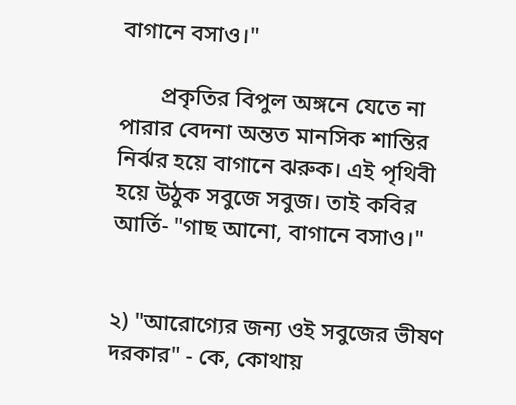বাগানে বসাও।"

       প্রকৃতির বিপুল অঙ্গনে যেতে না পারার বেদনা অন্তত মানসিক শান্তির নির্ঝর হয়ে বাগানে ঝরুক। এই পৃথিবী হয়ে উঠুক সবুজে সবুজ। তাই কবির আর্তি- "গাছ আনো, বাগানে বসাও।"


২) "আরোগ্যের জন্য ওই সবুজের ভীষণ দরকার" - কে, কোথায়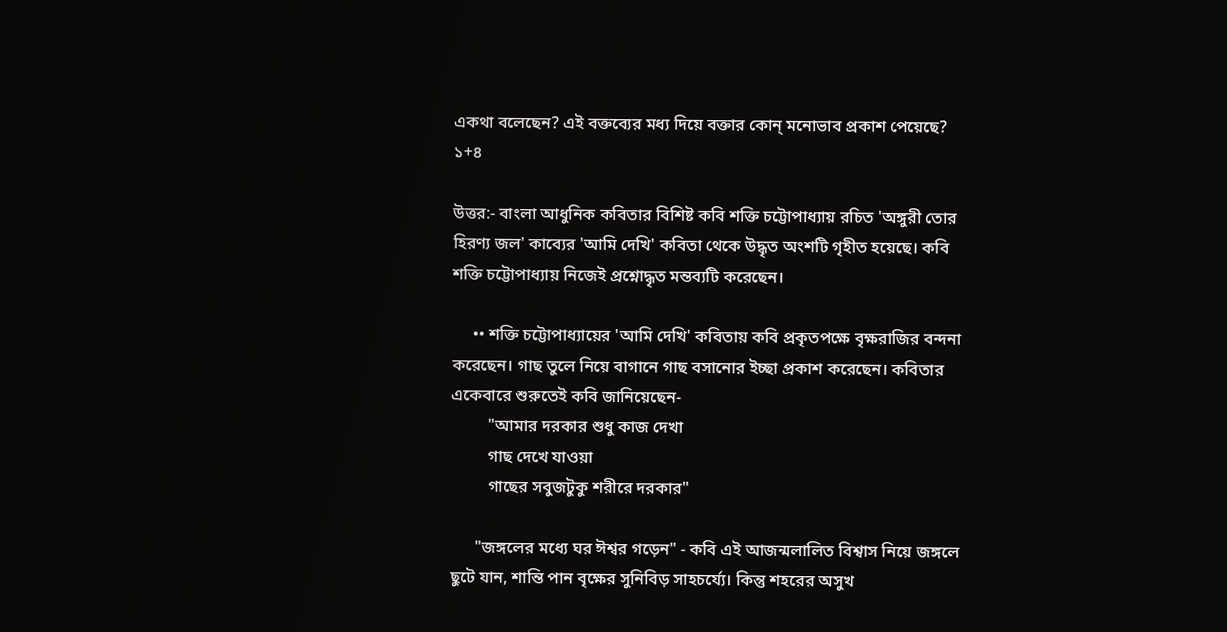একথা বলেছেন? এই বক্তব্যের মধ্য দিয়ে বক্তার কোন্ মনোভাব প্রকাশ পেয়েছে? ১+৪

উত্তর:- বাংলা আধুনিক কবিতার বিশিষ্ট কবি শক্তি চট্টোপাধ্যায় রচিত 'অঙ্গুরী তোর হিরণ্য জল' কাব্যের 'আমি দেখি' কবিতা থেকে উদ্ধৃত অংশটি গৃহীত হয়েছে। কবি শক্তি চট্টোপাধ্যায় নিজেই প্রশ্নোদ্ধৃত মন্তব্যটি করেছেন।

     •• শক্তি চট্টোপাধ্যায়ের 'আমি দেখি' কবিতায় কবি প্রকৃতপক্ষে বৃক্ষরাজির বন্দনা করেছেন। গাছ তুলে নিয়ে বাগানে গাছ বসানোর ইচ্ছা প্রকাশ করেছেন। কবিতার একেবারে শুরুতেই কবি জানিয়েছেন-
         "আমার দরকার শুধু কাজ দেখা
         গাছ দেখে যাওয়া
         গাছের সবুজটুকু শরীরে দরকার"

      "জঙ্গলের মধ্যে ঘর ঈশ্বর গড়েন" - কবি এই আজন্মলালিত বিশ্বাস নিয়ে জঙ্গলে ছুটে যান, শান্তি পান বৃক্ষের সুনিবিড় সাহচর্য্যে। কিন্তু শহরের অসুখ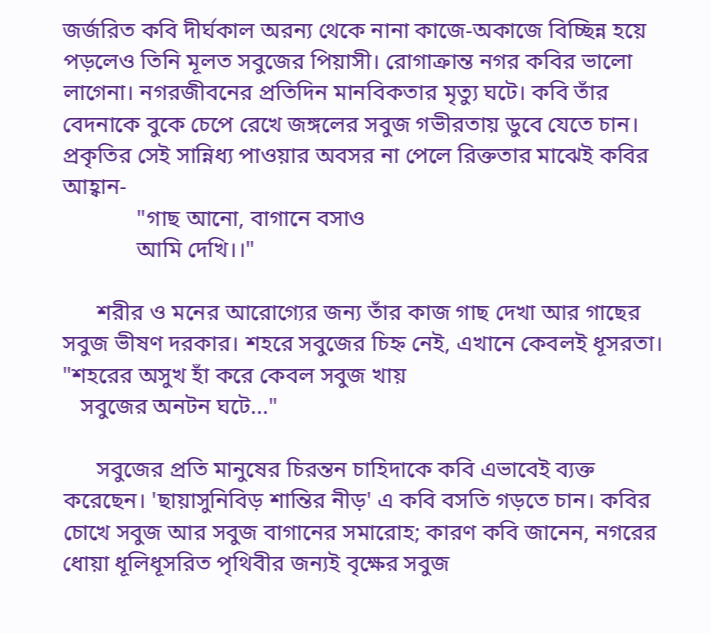জর্জরিত কবি দীর্ঘকাল অরন্য থেকে নানা কাজে-অকাজে বিচ্ছিন্ন হয়ে পড়লেও তিনি মূলত সবুজের পিয়াসী। রোগাক্রান্ত নগর কবির ভালো লাগেনা। নগরজীবনের প্রতিদিন মানবিকতার মৃত্যু ঘটে। কবি তাঁর বেদনাকে বুকে চেপে রেখে জঙ্গলের সবুজ গভীরতায় ডুবে যেতে চান। প্রকৃতির সেই সান্নিধ্য পাওয়ার অবসর না পেলে রিক্ততার মাঝেই কবির আহ্বান-
             "গাছ আনো, বাগানে বসাও
             আমি দেখি।।"

      শরীর ও মনের আরোগ্যের জন্য তাঁর কাজ গাছ দেখা আর গাছের সবুজ ভীষণ দরকার। শহরে সবুজের চিহ্ন নেই, এখানে কেবলই ধূসরতা। "শহরের অসুখ হাঁ করে কেবল সবুজ খায়
   সবুজের অনটন ঘটে..."

      সবুজের প্রতি মানুষের চিরন্তন চাহিদাকে কবি এভাবেই ব্যক্ত করেছেন। 'ছায়াসুনিবিড় শান্তির নীড়' এ কবি বসতি গড়তে চান। কবির চোখে সবুজ আর সবুজ বাগানের সমারোহ; কারণ কবি জানেন, নগরের ধোয়া ধূলিধূসরিত পৃথিবীর জন্যই বৃক্ষের সবুজ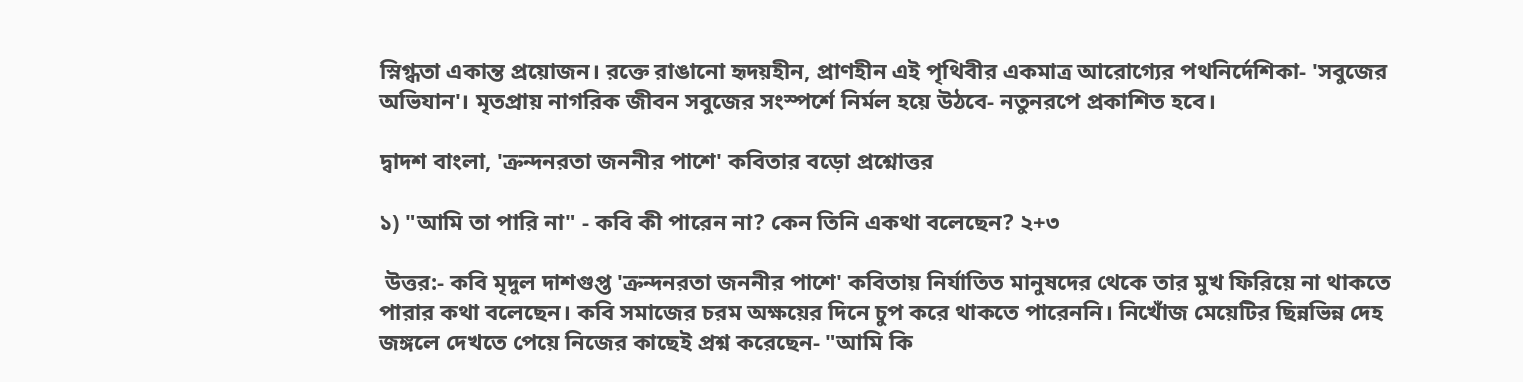স্নিগ্ধতা একান্ত প্রয়োজন। রক্তে রাঙানো হৃদয়হীন, প্রাণহীন এই পৃথিবীর একমাত্র আরোগ্যের পথনির্দেশিকা- 'সবুজের অভিযান'। মৃতপ্রায় নাগরিক জীবন সবুজের সংস্পর্শে নির্মল হয়ে উঠবে- নতুনরপে প্রকাশিত হবে।

দ্বাদশ বাংলা, 'ক্রন্দনরতা জননীর পাশে' কবিতার বড়ো প্রশ্নোত্তর

১) "আমি তা পারি না" - কবি কী পারেন না? কেন তিনি একথা বলেছেন? ২+৩

 উত্তর:- কবি মৃদুল দাশগুপ্ত 'ক্রন্দনরতা জননীর পাশে' কবিতায় নির্যাতিত মানুষদের থেকে তার মুখ ফিরিয়ে না থাকতে পারার কথা বলেছেন। কবি সমাজের চরম অক্ষয়ের দিনে চুপ করে থাকতে পারেননি। নিখোঁজ মেয়েটির ছিন্নভিন্ন দেহ জঙ্গলে দেখতে পেয়ে নিজের কাছেই প্রশ্ন করেছেন- "আমি কি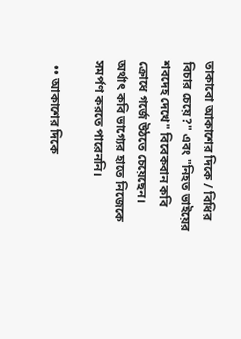তাকাবো আকাশের দিকে / বিধির বিচার চেয়ে?" এবং "নিহত ভাইয়ের শবদেহ দেখে" বিবেকবান কবি ক্রোধে গর্জে উঠতে চেয়েছেন। অর্থাৎ কবি ভাগ্যের হাতে নিজেকে সমর্পণ করতে পারেননি।

  •• আকাশের দিকে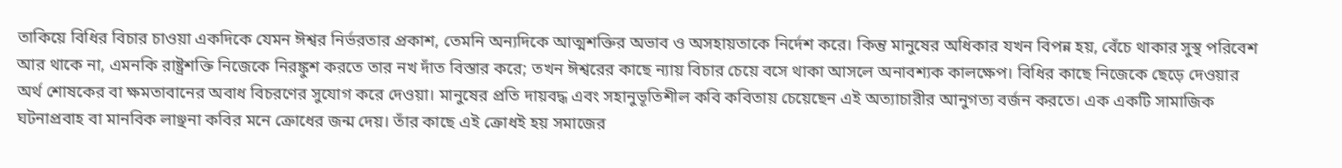তাকিয়ে বিধির বিচার চাওয়া একদিকে যেমন ঈশ্বর নির্ভরতার প্রকাশ, তেমনি অন্যদিকে আত্মশক্তির অভাব ও অসহায়তাকে নির্দেশ করে। কিন্তু মানুষের অধিকার যখন বিপন্ন হয়, বেঁচে থাকার সুস্থ পরিবেশ আর থাকে না, এমনকি রাষ্ট্রশক্তি নিজেকে নিরঙ্কুশ করতে তার নখ দাঁত বিস্তার করে; তখন ঈশ্বরের কাছে ন্যায় বিচার চেয়ে বসে থাকা আসলে অনাবশ্যক কালক্ষেপ। বিধির কাছে নিজেকে ছেড়ে দেওয়ার অর্থ শোষকের বা ক্ষমতাবানের অবাধ বিচরণের সুযোগ করে দেওয়া। মানুষের প্রতি দায়বদ্ধ এবং সহানুভূতিশীল কবি কবিতায় চেয়েছেন এই অত্যাচারীর আনুগত্য বর্জন করতে। এক একটি সামাজিক ঘটনাপ্রবাহ বা মানবিক লাঞ্ছনা কবির মনে ক্রোধের জন্ম দেয়। তাঁর কাছে এই ক্রোধই হয় সমাজের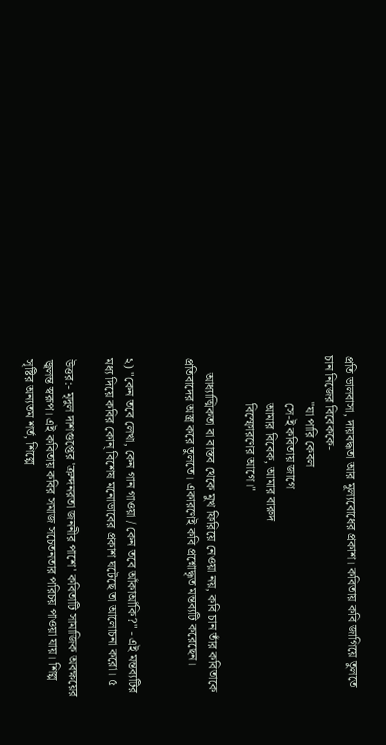প্রতি ভালবাসা, দায়বদ্ধতা আর মূল্যবোধের প্রকাশ। কবিতায় কবি জাগিয়ে তুলতে চান নিজের বিবেককে-
               "যা পারি কেবল
               সে-ই কবিতায় জাগে
               আমার বিবেক, আমার বারুদ
               বিস্ফোরণের আগে।"

     আধ্যাত্মিকতা বা বাস্তব থেকে মুখ ফিরিয়ে নেওয়া নয়, কবি চান তাঁর কবিতাকে প্রতিবাদের অস্ত্র করে তুলতে। একারণেই কবি প্রশ্নোদ্ধৃত মন্তব্যটি করেছেন।


২) "কেন তবে লেখা, কেন গান গাওয়া / কেন তবে আঁকাআঁকি?" - এই মন্তব্যটির মধ্য দিয়ে কবির কোন্ বিশেষ মনোভাবের প্রকাশ ঘটেছে তা আলোচনা করো। ৫

উত্তর:- মৃদুল দাশগুপ্তের 'ক্রন্দনরতা জননীর পাশে' কবিতাটি সামাজিক অবক্ষয়ের জ্বলন্ত স্বরূপ। এই কবিতায় কবির সমাজ সচেতনতার পরিচয় পাওয়া যায়। শিল্প সৃষ্টির অন্যতম শর্ত, শিল্পে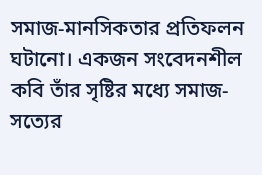সমাজ-মানসিকতার প্রতিফলন ঘটানো। একজন সংবেদনশীল কবি তাঁর সৃষ্টির মধ্যে সমাজ-সত্যের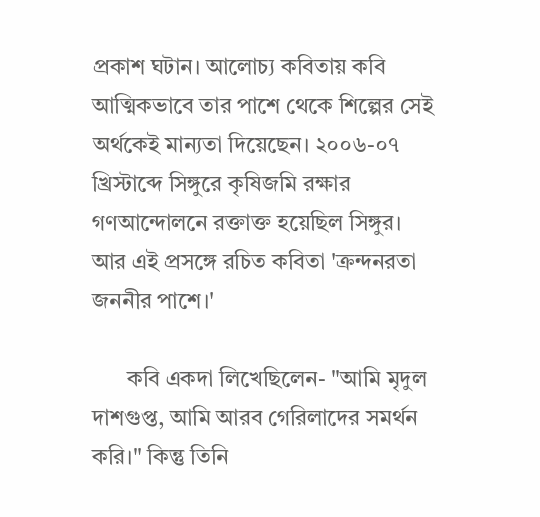প্রকাশ ঘটান। আলোচ্য কবিতায় কবি আত্মিকভাবে তার পাশে থেকে শিল্পের সেই অর্থকেই মান্যতা দিয়েছেন। ২০০৬-০৭ খ্রিস্টাব্দে সিঙ্গুরে কৃষিজমি রক্ষার গণআন্দোলনে রক্তাক্ত হয়েছিল সিঙ্গুর। আর এই প্রসঙ্গে রচিত কবিতা 'ক্রন্দনরতা জননীর পাশে।'

      কবি একদা লিখেছিলেন- "আমি মৃদুল দাশগুপ্ত, আমি আরব গেরিলাদের সমর্থন করি।" কিন্তু তিনি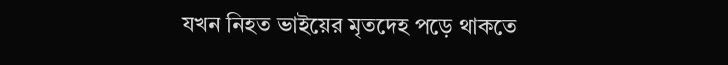যখন নিহত ভাইয়ের মৃতদেহ পড়ে থাকতে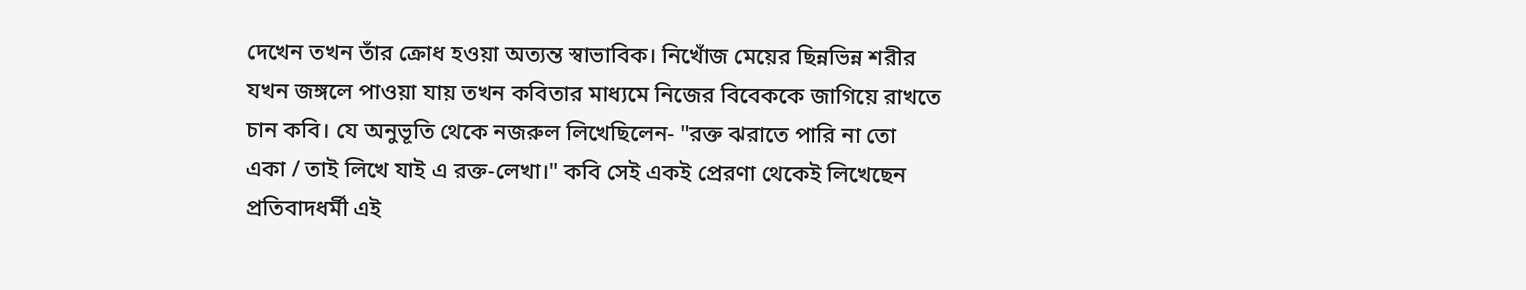দেখেন তখন তাঁর ক্রোধ হওয়া অত্যন্ত স্বাভাবিক। নিখোঁজ মেয়ের ছিন্নভিন্ন শরীর যখন জঙ্গলে পাওয়া যায় তখন কবিতার মাধ্যমে নিজের বিবেককে জাগিয়ে রাখতে চান কবি। যে অনুভূতি থেকে নজরুল লিখেছিলেন- "রক্ত ঝরাতে পারি না তো একা / তাই লিখে যাই এ রক্ত-লেখা।" কবি সেই একই প্রেরণা থেকেই লিখেছেন প্রতিবাদধর্মী এই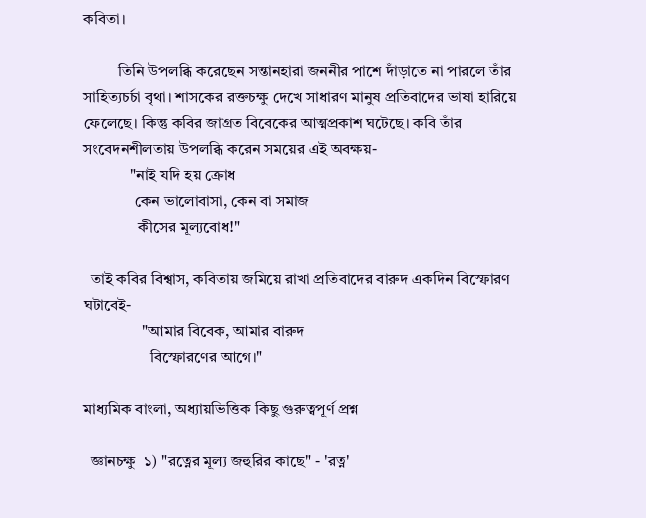কবিতা।

         তিনি উপলব্ধি করেছেন সন্তানহারা জননীর পাশে দাঁড়াতে না পারলে তাঁর সাহিত্যচর্চা বৃথা। শাসকের রক্তচক্ষু দেখে সাধারণ মানুষ প্রতিবাদের ভাষা হারিয়ে ফেলেছে। কিন্তু কবির জাগ্রত বিবেকের আত্মপ্রকাশ ঘটেছে। কবি তাঁর সংবেদনশীলতায় উপলব্ধি করেন সময়ের এই অবক্ষয়-
            "নাই যদি হয় ক্রোধ
             কেন ভালোবাসা, কেন বা সমাজ
              কীসের মূল্যবোধ!"

  তাই কবির বিশ্বাস, কবিতায় জমিয়ে রাখা প্রতিবাদের বারুদ একদিন বিস্ফোরণ ঘটাবেই-
               "আমার বিবেক, আমার বারুদ
                 বিস্ফোরণের আগে।"

মাধ্যমিক বাংলা, অধ্যায়ভিত্তিক কিছু গুরুত্বপূর্ণ প্রশ্ন

  জ্ঞানচক্ষু  ১) "রত্নের মূল্য জহুরির কাছে" - 'রত্ন'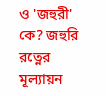ও 'জহুরী' কে? জহুরি রত্নের মূল্যায়ন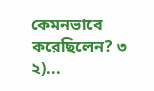কেমনভাবে করেছিলেন? ৩  ২)...